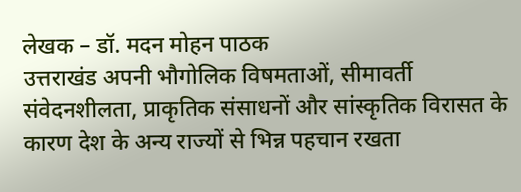लेखक – डॉ. मदन मोहन पाठक
उत्तराखंड अपनी भौगोलिक विषमताओं, सीमावर्ती संवेदनशीलता, प्राकृतिक संसाधनों और सांस्कृतिक विरासत के कारण देश के अन्य राज्यों से भिन्न पहचान रखता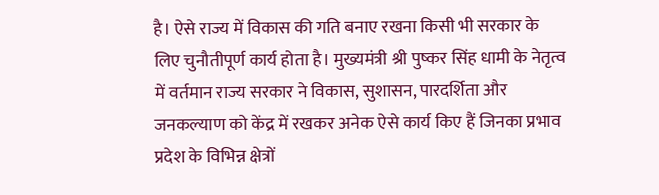है। ऐसे राज्य में विकास की गति बनाए रखना किसी भी सरकार के लिए चुनौतीपूर्ण कार्य होता है। मुख्यमंत्री श्री पुष्कर सिंह धामी के नेतृत्व में वर्तमान राज्य सरकार ने विकास, सुशासन, पारदर्शिता और जनकल्याण को केंद्र में रखकर अनेक ऐसे कार्य किए हैं जिनका प्रभाव प्रदेश के विभिन्न क्षेत्रों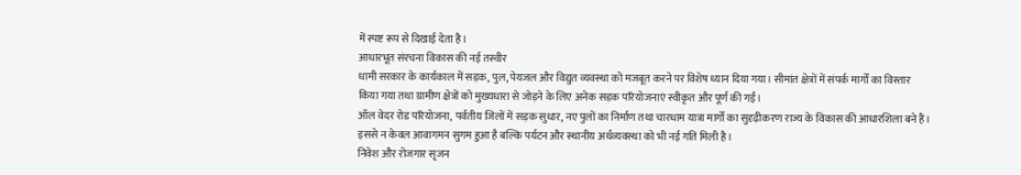में स्पष्ट रूप से दिखाई देता है।
आधारभूत संरचना विकास की नई तस्वीर
धामी सरकार के कार्यकाल में सड़क, पुल, पेयजल और विद्युत व्यवस्था को मजबूत करने पर विशेष ध्यान दिया गया। सीमांत क्षेत्रों में संपर्क मार्गों का विस्तार किया गया तथा ग्रामीण क्षेत्रों को मुख्यधारा से जोड़ने के लिए अनेक सड़क परियोजनाएं स्वीकृत और पूर्ण की गईं।
ऑल वेदर रोड परियोजना, पर्वतीय जिलों में सड़क सुधार, नए पुलों का निर्माण तथा चारधाम यात्रा मार्गों का सुदृढ़ीकरण राज्य के विकास की आधारशिला बने हैं। इससे न केवल आवागमन सुगम हुआ है बल्कि पर्यटन और स्थानीय अर्थव्यवस्था को भी नई गति मिली है।
निवेश और रोजगार सृजन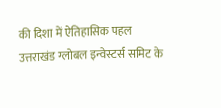की दिशा में ऐतिहासिक पहल
उत्तराखंड ग्लोबल इन्वेस्टर्स समिट के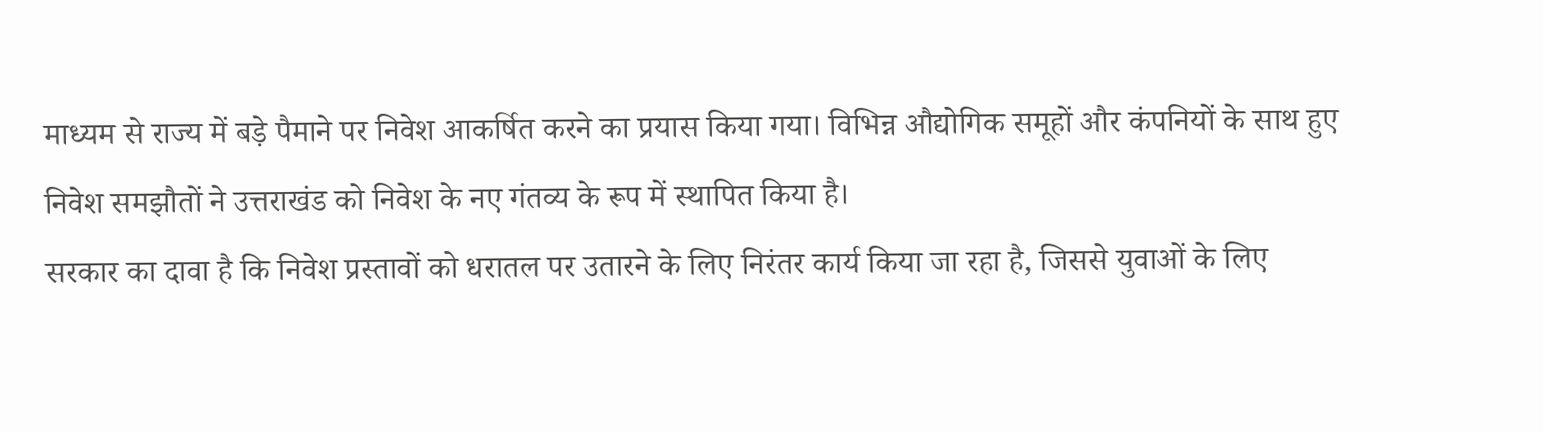माध्यम से राज्य में बड़े पैमाने पर निवेश आकर्षित करने का प्रयास किया गया। विभिन्न औद्योगिक समूहों और कंपनियों के साथ हुए निवेश समझौतों ने उत्तराखंड को निवेश के नए गंतव्य के रूप में स्थापित किया है।
सरकार का दावा है कि निवेश प्रस्तावों को धरातल पर उतारने के लिए निरंतर कार्य किया जा रहा है, जिससे युवाओं के लिए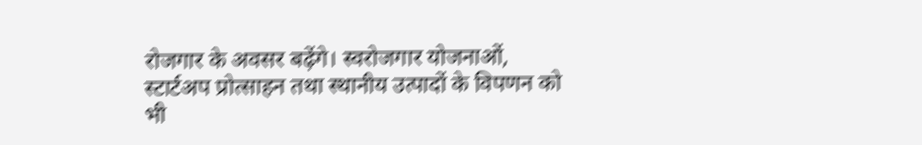रोजगार के अवसर बढ़ेंगे। स्वरोजगार योजनाओं, स्टार्टअप प्रोत्साहन तथा स्थानीय उत्पादों के विपणन को भी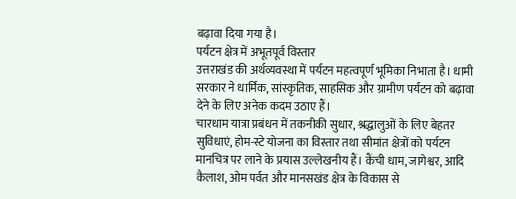बढ़ावा दिया गया है।
पर्यटन क्षेत्र में अभूतपूर्व विस्तार
उत्तराखंड की अर्थव्यवस्था में पर्यटन महत्वपूर्ण भूमिका निभाता है। धामी सरकार ने धार्मिक, सांस्कृतिक, साहसिक और ग्रामीण पर्यटन को बढ़ावा देने के लिए अनेक कदम उठाए हैं।
चारधाम यात्रा प्रबंधन में तकनीकी सुधार, श्रद्धालुओं के लिए बेहतर सुविधाएं, होम-स्टे योजना का विस्तार तथा सीमांत क्षेत्रों को पर्यटन मानचित्र पर लाने के प्रयास उल्लेखनीय हैं। कैंची धाम, जागेश्वर, आदि कैलाश, ओम पर्वत और मानसखंड क्षेत्र के विकास से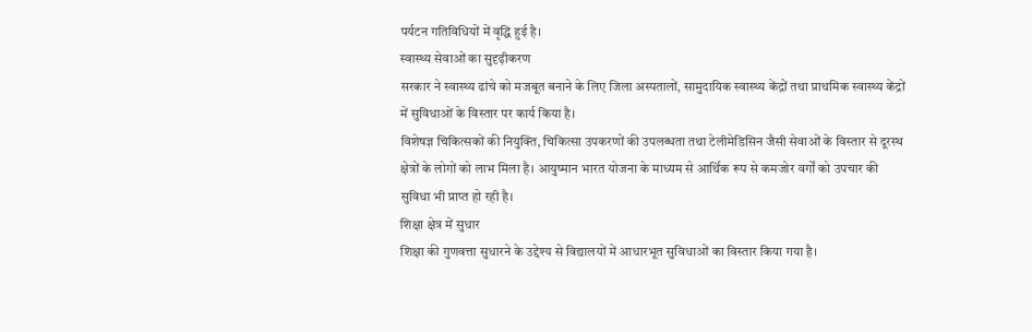पर्यटन गतिविधियों में वृद्धि हुई है।
स्वास्थ्य सेवाओं का सुदृढ़ीकरण
सरकार ने स्वास्थ्य ढांचे को मजबूत बनाने के लिए जिला अस्पतालों, सामुदायिक स्वास्थ्य केंद्रों तथा प्राथमिक स्वास्थ्य केंद्रों में सुविधाओं के विस्तार पर कार्य किया है।
विशेषज्ञ चिकित्सकों की नियुक्ति, चिकित्सा उपकरणों की उपलब्धता तथा टेलीमेडिसिन जैसी सेवाओं के विस्तार से दूरस्थ क्षेत्रों के लोगों को लाभ मिला है। आयुष्मान भारत योजना के माध्यम से आर्थिक रूप से कमजोर वर्गों को उपचार की सुविधा भी प्राप्त हो रही है।
शिक्षा क्षेत्र में सुधार
शिक्षा की गुणवत्ता सुधारने के उद्देश्य से विद्यालयों में आधारभूत सुविधाओं का विस्तार किया गया है।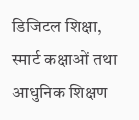डिजिटल शिक्षा, स्मार्ट कक्षाओं तथा आधुनिक शिक्षण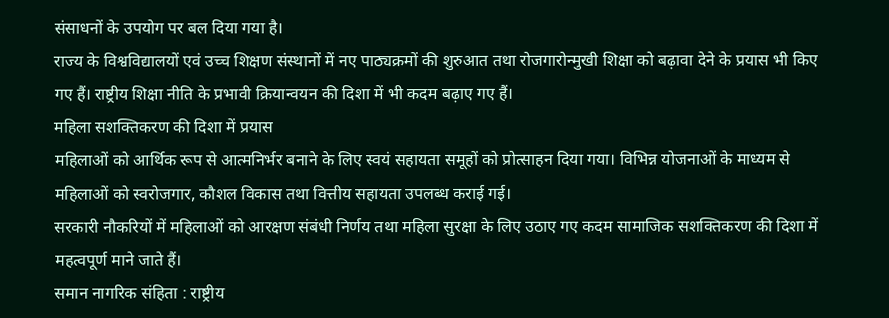संसाधनों के उपयोग पर बल दिया गया है।
राज्य के विश्वविद्यालयों एवं उच्च शिक्षण संस्थानों में नए पाठ्यक्रमों की शुरुआत तथा रोजगारोन्मुखी शिक्षा को बढ़ावा देने के प्रयास भी किए गए हैं। राष्ट्रीय शिक्षा नीति के प्रभावी क्रियान्वयन की दिशा में भी कदम बढ़ाए गए हैं।
महिला सशक्तिकरण की दिशा में प्रयास
महिलाओं को आर्थिक रूप से आत्मनिर्भर बनाने के लिए स्वयं सहायता समूहों को प्रोत्साहन दिया गया। विभिन्न योजनाओं के माध्यम से महिलाओं को स्वरोजगार, कौशल विकास तथा वित्तीय सहायता उपलब्ध कराई गई।
सरकारी नौकरियों में महिलाओं को आरक्षण संबंधी निर्णय तथा महिला सुरक्षा के लिए उठाए गए कदम सामाजिक सशक्तिकरण की दिशा में महत्वपूर्ण माने जाते हैं।
समान नागरिक संहिता : राष्ट्रीय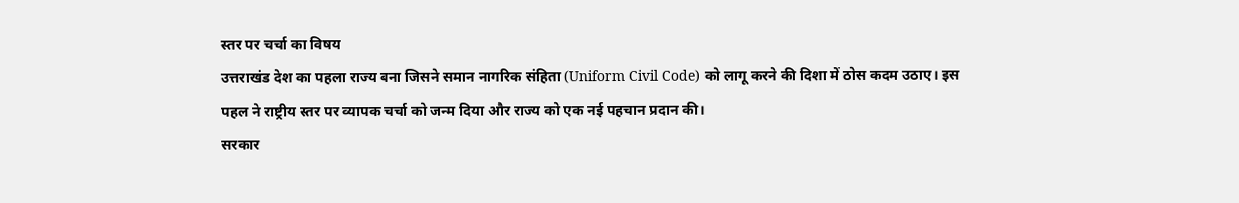स्तर पर चर्चा का विषय
उत्तराखंड देश का पहला राज्य बना जिसने समान नागरिक संहिता (Uniform Civil Code) को लागू करने की दिशा में ठोस कदम उठाए। इस पहल ने राष्ट्रीय स्तर पर व्यापक चर्चा को जन्म दिया और राज्य को एक नई पहचान प्रदान की।
सरकार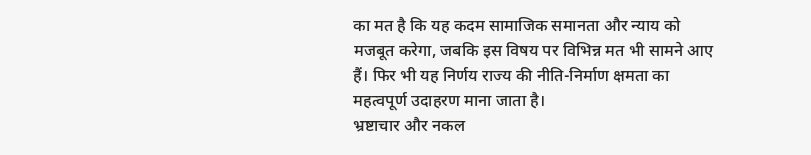का मत है कि यह कदम सामाजिक समानता और न्याय को मजबूत करेगा, जबकि इस विषय पर विभिन्न मत भी सामने आए हैं। फिर भी यह निर्णय राज्य की नीति-निर्माण क्षमता का महत्वपूर्ण उदाहरण माना जाता है।
भ्रष्टाचार और नकल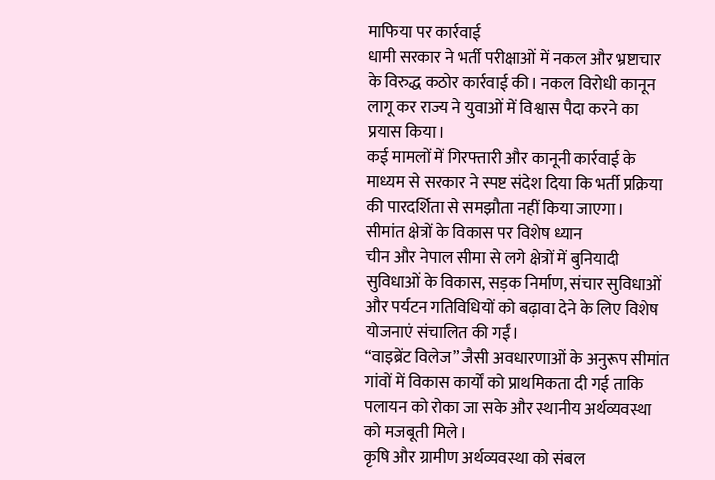माफिया पर कार्रवाई
धामी सरकार ने भर्ती परीक्षाओं में नकल और भ्रष्टाचार के विरुद्ध कठोर कार्रवाई की। नकल विरोधी कानून लागू कर राज्य ने युवाओं में विश्वास पैदा करने का प्रयास किया।
कई मामलों में गिरफ्तारी और कानूनी कार्रवाई के माध्यम से सरकार ने स्पष्ट संदेश दिया कि भर्ती प्रक्रिया की पारदर्शिता से समझौता नहीं किया जाएगा।
सीमांत क्षेत्रों के विकास पर विशेष ध्यान
चीन और नेपाल सीमा से लगे क्षेत्रों में बुनियादी सुविधाओं के विकास, सड़क निर्माण, संचार सुविधाओं और पर्यटन गतिविधियों को बढ़ावा देने के लिए विशेष योजनाएं संचालित की गईं।
“वाइब्रेंट विलेज” जैसी अवधारणाओं के अनुरूप सीमांत गांवों में विकास कार्यों को प्राथमिकता दी गई ताकि पलायन को रोका जा सके और स्थानीय अर्थव्यवस्था को मजबूती मिले।
कृषि और ग्रामीण अर्थव्यवस्था को संबल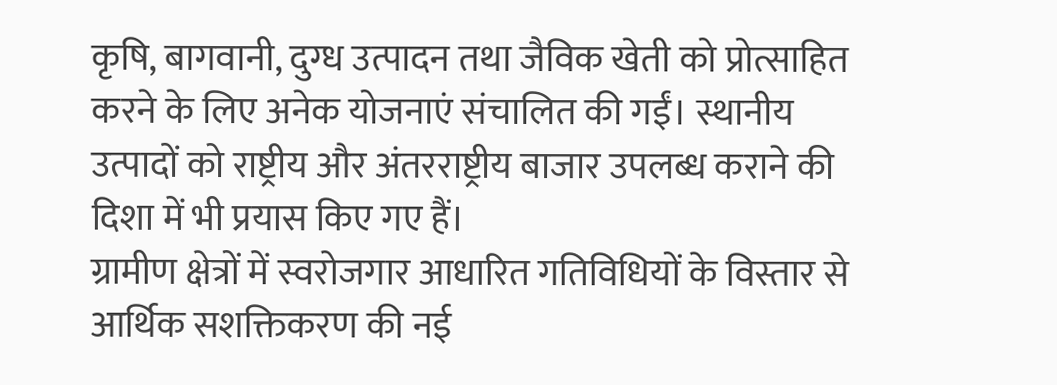कृषि, बागवानी, दुग्ध उत्पादन तथा जैविक खेती को प्रोत्साहित करने के लिए अनेक योजनाएं संचालित की गईं। स्थानीय उत्पादों को राष्ट्रीय और अंतरराष्ट्रीय बाजार उपलब्ध कराने की दिशा में भी प्रयास किए गए हैं।
ग्रामीण क्षेत्रों में स्वरोजगार आधारित गतिविधियों के विस्तार से आर्थिक सशक्तिकरण की नई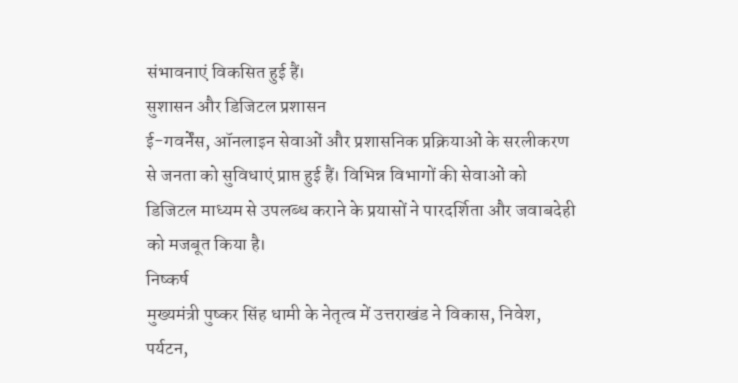संभावनाएं विकसित हुई हैं।
सुशासन और डिजिटल प्रशासन
ई-गवर्नेंस, ऑनलाइन सेवाओं और प्रशासनिक प्रक्रियाओं के सरलीकरण से जनता को सुविधाएं प्राप्त हुई हैं। विभिन्न विभागों की सेवाओं को डिजिटल माध्यम से उपलब्ध कराने के प्रयासों ने पारदर्शिता और जवाबदेही को मजबूत किया है।
निष्कर्ष
मुख्यमंत्री पुष्कर सिंह धामी के नेतृत्व में उत्तराखंड ने विकास, निवेश, पर्यटन,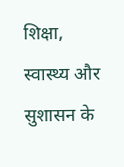शिक्षा, स्वास्थ्य और सुशासन के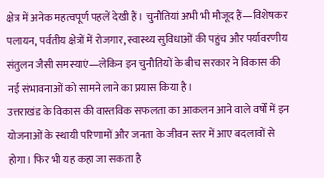क्षेत्र में अनेक महत्वपूर्ण पहलें देखी हैं। चुनौतियां अभी भी मौजूद हैं—विशेषकर पलायन, पर्वतीय क्षेत्रों में रोजगार, स्वास्थ्य सुविधाओं की पहुंच और पर्यावरणीय संतुलन जैसी समस्याएं—लेकिन इन चुनौतियों के बीच सरकार ने विकास की नई संभावनाओं को सामने लाने का प्रयास किया है।
उत्तराखंड के विकास की वास्तविक सफलता का आकलन आने वाले वर्षों में इन योजनाओं के स्थायी परिणामों और जनता के जीवन स्तर में आए बदलावों से होगा। फिर भी यह कहा जा सकता है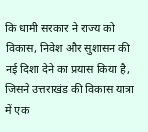कि धामी सरकार ने राज्य को विकास, निवेश और सुशासन की नई दिशा देने का प्रयास किया है, जिसने उत्तराखंड की विकास यात्रा में एक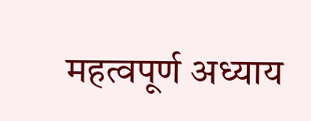महत्वपूर्ण अध्याय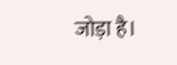जोड़ा है।